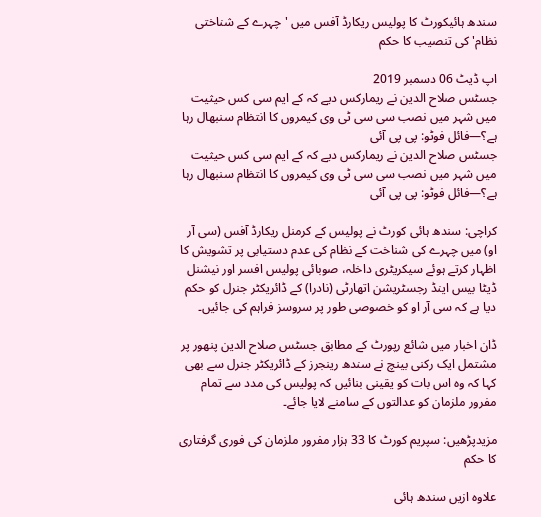سندھ ہائیکورٹ کا پولیس ریکارڈ آفس میں 'چہرے کے شناختی نظام' کی تنصیب کا حکم

اپ ڈیٹ 06 دسمبر 2019
جسٹس صلاح الدین نے ریمارکس دیے کہ کے ایم سی کس حیثیت میں شہر میں نصب سی سی ٹی وی کیمروں کا انتظام سنبھال رہا ہے؟—فائل فوٹو: پی پی آئی
جسٹس صلاح الدین نے ریمارکس دیے کہ کے ایم سی کس حیثیت میں شہر میں نصب سی سی ٹی وی کیمروں کا انتظام سنبھال رہا ہے؟—فائل فوٹو: پی پی آئی

کراچی: سندھ ہائی کورٹ نے پولیس کے کرمنل ریکارڈ آفس (سی آر او) میں چہرے کی شناخت کے نظام کی عدم دستیابی پر تشویش کا اظہار کرتے ہوئے سیکریٹری داخلہ، صوبائی پولیس افسر اور نیشنل ڈیٹا بیس اینڈ رجسٹریشن اتھارٹی (نادرا) کے ڈائریکٹر جنرل کو حکم دیا ہے کہ سی آر او کو خصوصی طور پر سروسز فراہم کی جائیں۔

ڈان اخبار میں شائع رپورٹ کے مطابق جسٹس صلاح الدین پنھور پر مشتمل ایک رکنی بینچ نے سندھ رینجرز کے ڈائریکٹر جنرل سے بھی کہا کہ وہ اس بات کو یقینی بنائیں کہ پولیس کی مدد سے تمام مفرور ملزمان کو عدالتوں کے سامنے لایا جائے۔

مزیدپڑھیں: سپریم کورٹ کا 33 ہزار مفرور ملزمان کی فوری گرفتاری کا حکم

علاوہ ازیں سندھ ہائی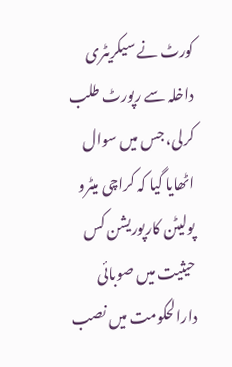کورٹ نے سیکریٹری داخلہ سے رپورٹ طلب کرلی، جس میں سوال اٹھایا گیا کہ کراچی میٹرو پولیٹن کارپوریشن کس حیثیت میں صوبائی دارالحکومت میں نصب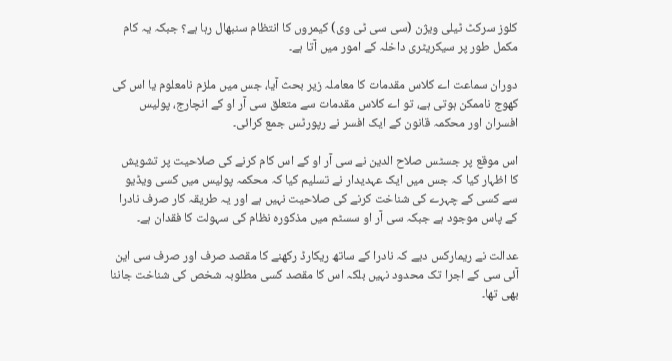کلوز سرکٹ ٹیلی ویژن (سی سی ٹی وی) کیمروں کا انتظام سنبھال رہا ہے؟ جبکہ یہ کام مکمل طور پر سیکریٹری داخلہ کے امور میں آتا ہے۔

دوران سماعت اے کلاس مقدمات کا معاملہ زیر بحث آیا، جس میں ملزم نامعلوم یا اس کی کھوج ناممکن ہوتی ہے، تو اے کلاس مقدمات سے متعلق سی آر او کے انچارج، پولیس افسران اور محکمہ قانون کے ایک افسر نے رپورٹس جمع کرائی۔

اس موقع پر جسٹس صلاح الدین نے سی آر او کے اس کام کرنے کی صلاحیت پر تشویش کا اظہار کیا کہ جس میں ایک عہدیدار نے تسلیم کیا کہ محکمہ پولیس میں کسی ویڈیو سے کسی کے چہرے کی شناخت کرنے کی صلاحیت نہیں ہے اور یہ طریقہ کار صرف نادرا کے پاس موجود ہے جبکہ سی آر او سسٹم میں مذکورہ نظام کی سہولت کا فقدان ہے۔

عدالت نے ریمارکس دیے کہ نادرا کے ساتھ ریکارڈ رکھنے کا مقصد صرف اور صرف سی این آئی سی کے اجرا تک محدود نہیں بلکہ اس کا مقصد کسی مطلوبہ شخص کی شناخت جاننا بھی تھا۔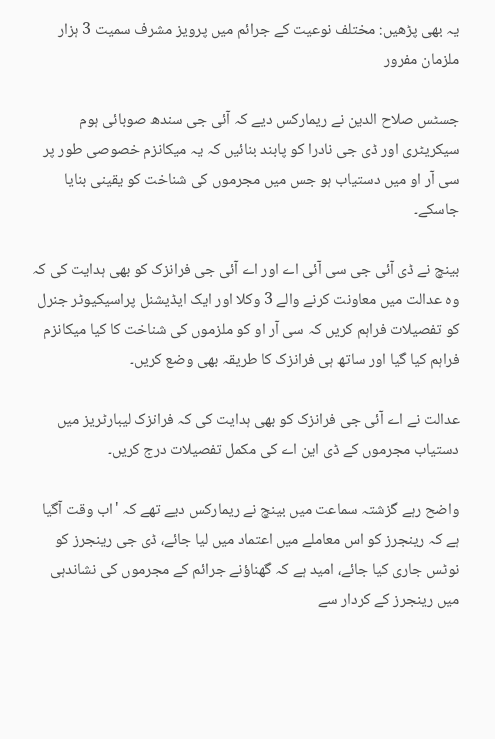یہ بھی پڑھیں: مختلف نوعیت کے جرائم میں پرویز مشرف سمیت 3 ہزار ملزمان مفرور

جسٹس صلاح الدین نے ریمارکس دیے کہ آئی جی سندھ صوبائی ہوم سیکریٹری اور ڈی جی نادرا کو پابند بنائیں کہ یہ میکانزم خصوصی طور پر سی آر او میں دستیاب ہو جس میں مجرموں کی شناخت کو یقینی بنایا جاسکے۔

بینچ نے ڈی آئی جی سی آئی اے اور اے آئی جی فرانزک کو بھی ہدایت کی کہ وہ عدالت میں معاونت کرنے والے 3 وکلا اور ایک ایڈیشنل پراسیکیوٹر جنرل کو تفصیلات فراہم کریں کہ سی آر او کو ملزموں کی شناخت کا کیا میکانزم فراہم کیا گیا اور ساتھ ہی فرانزک کا طریقہ بھی وضع کریں۔

عدالت نے اے آئی جی فرانزک کو بھی ہدایت کی کہ فرانزک لیبارٹریز میں دستیاب مجرموں کے ڈی این اے کی مکمل تفصیلات درج کریں۔

واضح رہے گزشتہ سماعت میں بینچ نے ریمارکس دیے تھے کہ 'اب وقت آگیا ہے کہ رینجرز کو اس معاملے میں اعتماد میں لیا جائے، ڈی جی رینجرز کو نوٹس جاری کیا جائے، امید ہے کہ گھناؤنے جرائم کے مجرموں کی نشاندہی میں رینجرز کے کردار سے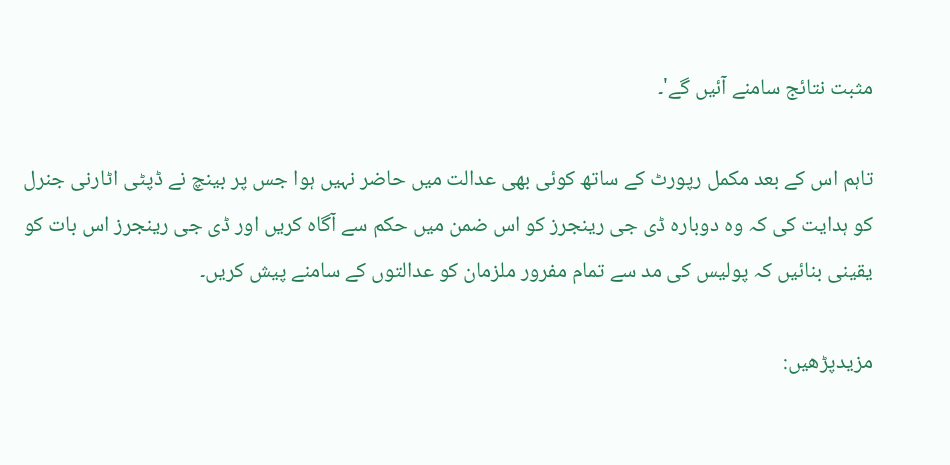مثبت نتائج سامنے آئیں گے'۔

تاہم اس کے بعد مکمل رپورٹ کے ساتھ کوئی بھی عدالت میں حاضر نہیں ہوا جس پر بینچ نے ڈپٹی اٹارنی جنرل کو ہدایت کی کہ وہ دوبارہ ڈی جی رینجرز کو اس ضمن میں حکم سے آگاہ کریں اور ڈی جی رینجرز اس بات کو یقینی بنائیں کہ پولیس کی مد سے تمام مفرور ملزمان کو عدالتوں کے سامنے پیش کریں۔

مزیدپڑھیں: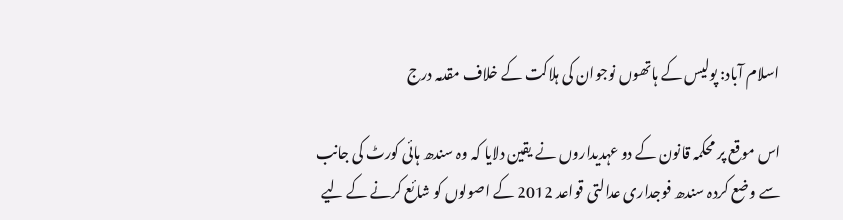اسلام آباد: پولیس کے ہاتھوں نوجوان کی ہلاکت کے خلاف مقدمہ درج

اس موقع پر محکمہ قانون کے دو عہدیداروں نے یقین دلایا کہ وہ سندھ ہائی کورٹ کی جانب سے وضع کردہ سندھ فوجداری عدالتی قواعد 2012 کے اصولوں کو شائع کرنے کے لیے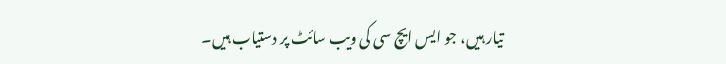تیار ہیں، جو ایس ایچ سی کی ویب سائٹ پر دستیاب ہیں۔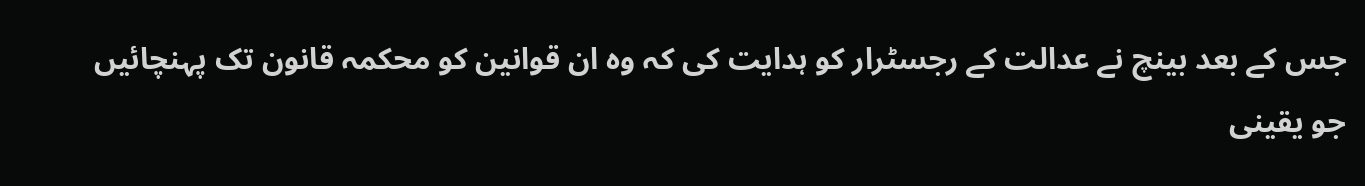جس کے بعد بینچ نے عدالت کے رجسٹرار کو ہدایت کی کہ وہ ان قوانین کو محکمہ قانون تک پہنچائیں جو یقینی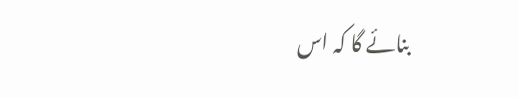بنائے گا کہ اس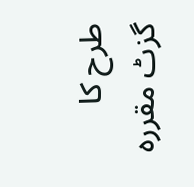طرح کا گزٹ مقررہ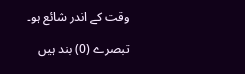وقت کے اندر شائع ہو۔

تبصرے (0) بند ہیں